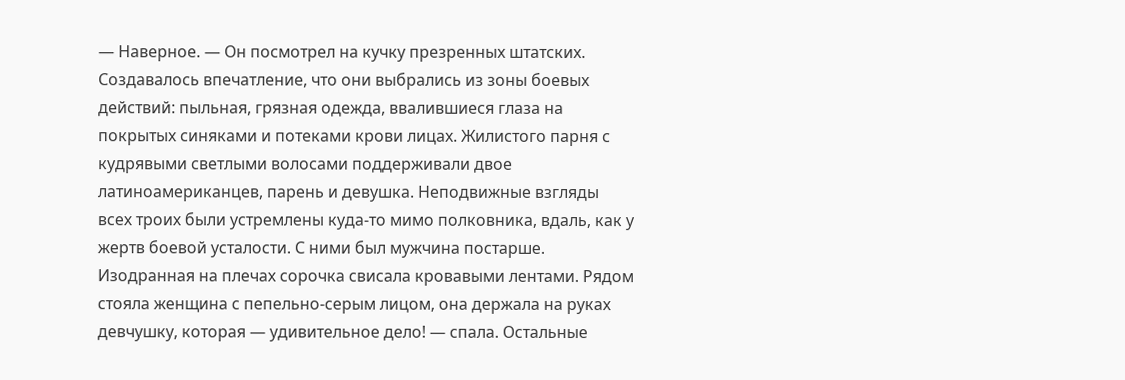— Наверное. — Он посмотрел на кучку презренных штатских. Создавалось впечатление, что они выбрались из зоны боевых действий: пыльная, грязная одежда, ввалившиеся глаза на покрытых синяками и потеками крови лицах. Жилистого парня с кудрявыми светлыми волосами поддерживали двое латиноамериканцев, парень и девушка. Неподвижные взгляды всех троих были устремлены куда-то мимо полковника, вдаль, как у жертв боевой усталости. С ними был мужчина постарше. Изодранная на плечах сорочка свисала кровавыми лентами. Рядом стояла женщина с пепельно-серым лицом, она держала на руках девчушку, которая — удивительное дело! — спала. Остальные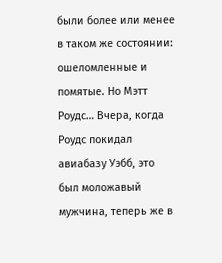были более или менее в таком же состоянии: ошеломленные и помятые. Но Мэтт Роудс… Вчера, когда Роудс покидал авиабазу Уэбб, это был моложавый мужчина, теперь же в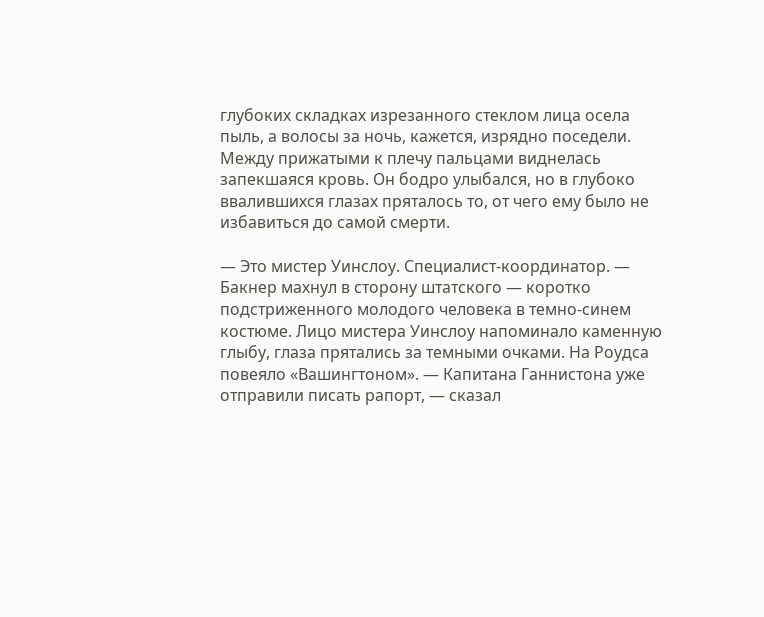глубоких складках изрезанного стеклом лица осела пыль, а волосы за ночь, кажется, изрядно поседели. Между прижатыми к плечу пальцами виднелась запекшаяся кровь. Он бодро улыбался, но в глубоко ввалившихся глазах пряталось то, от чего ему было не избавиться до самой смерти.

— Это мистер Уинслоу. Специалист-координатор. — Бакнер махнул в сторону штатского — коротко подстриженного молодого человека в темно-синем костюме. Лицо мистера Уинслоу напоминало каменную глыбу, глаза прятались за темными очками. На Роудса повеяло «Вашингтоном». — Капитана Ганнистона уже отправили писать рапорт, — сказал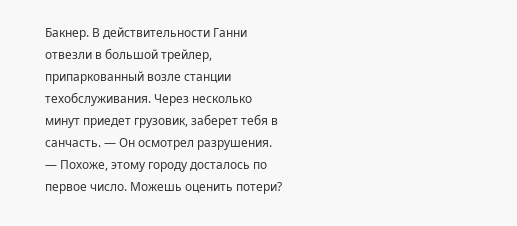Бакнер. В действительности Ганни отвезли в большой трейлер, припаркованный возле станции техобслуживания. Через несколько минут приедет грузовик, заберет тебя в санчасть. — Он осмотрел разрушения. — Похоже, этому городу досталось по первое число. Можешь оценить потери?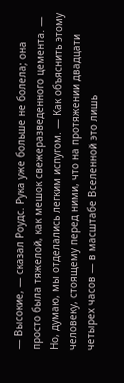— Высокие, — сказал Роудс. Рука уже больше не болела; она просто была тяжелой, как мешок свежеразведенного цемента. — Но, думаю, мы отделались легким испугом. — Как объяснить этому человеку, стоящему перед ними, что на протяжении двадцати четырех часов — в масштабе Вселенной это лишь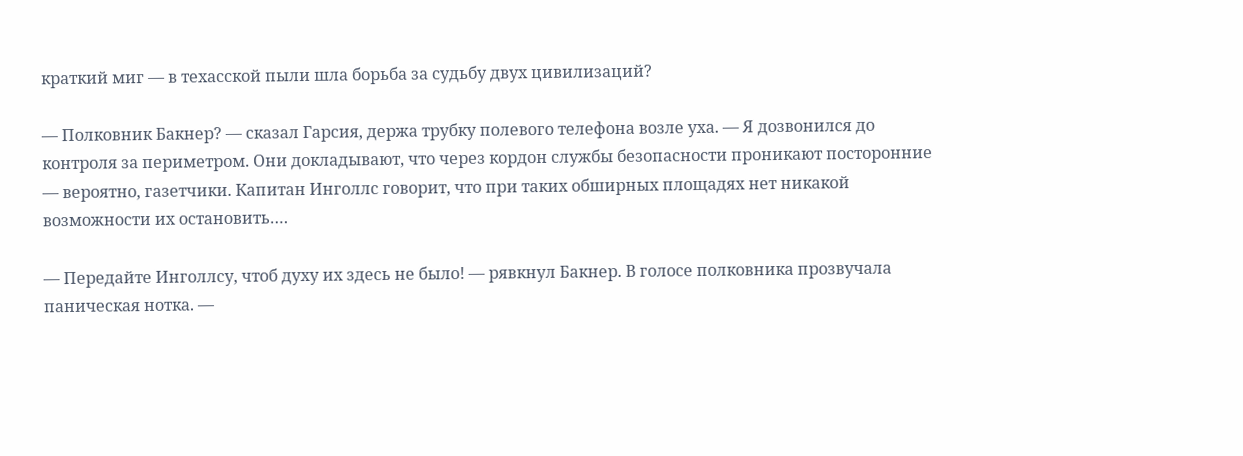краткий миг — в техасской пыли шла борьба за судьбу двух цивилизаций?

— Полковник Бакнер? — сказал Гарсия, держа трубку полевого телефона возле уха. — Я дозвонился до контроля за периметром. Они докладывают, что через кордон службы безопасности проникают посторонние — вероятно, газетчики. Капитан Инголлс говорит, что при таких обширных площадях нет никакой возможности их остановить….

— Передайте Инголлсу, чтоб духу их здесь не было! — рявкнул Бакнер. В голосе полковника прозвучала паническая нотка. —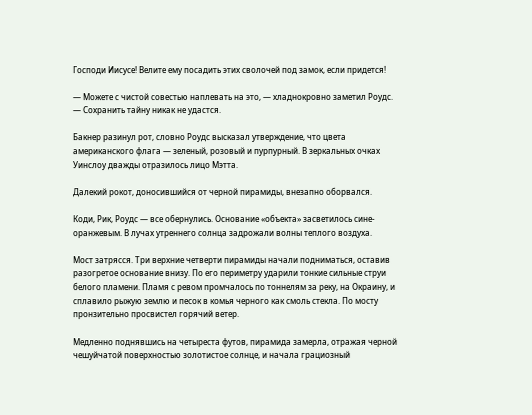Господи Иисусе! Велите ему посадить этих сволочей под замок, если придется!

— Можете с чистой совестью наплевать на это, — хладнокровно заметил Роудс. — Сохранить тайну никак не удастся.

Бакнер разинул рот, словно Роудс высказал утверждение, что цвета американского флага — зеленый, розовый и пурпурный. В зеркальных очках Уинслоу дважды отразилось лицо Мэтта.

Далекий рокот, доносившийся от черной пирамиды, внезапно оборвался.

Коди, Рик, Роудс — все обернулись. Основание «объекта» засветилось сине-оранжевым. В лучах утреннего солнца задрожали волны теплого воздуха.

Мост затрясся. Три верхние четверти пирамиды начали подниматься, оставив разогретое основание внизу. По его периметру ударили тонкие сильные струи белого пламени. Пламя с ревом промчалось по тоннелям за реку, на Окраину, и сплавило рыжую землю и песок в комья черного как смоль стекла. По мосту пронзительно просвистел горячий ветер.

Медленно поднявшись на четыреста футов, пирамида замерла, отражая черной чешуйчатой поверхностью золотистое солнце, и начала грациозный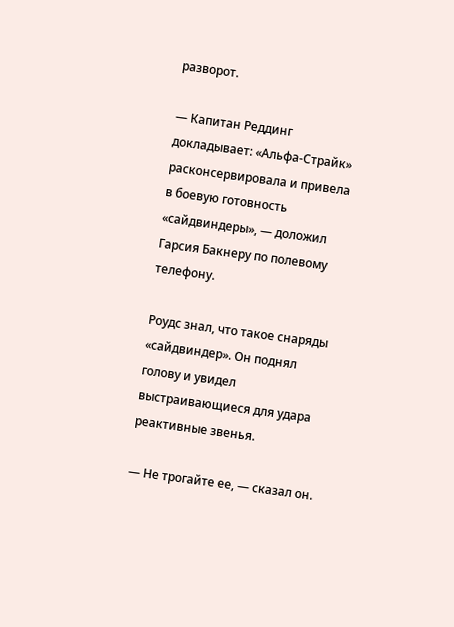разворот.

— Капитан Реддинг докладывает: «Альфа-Страйк» расконсервировала и привела в боевую готовность «сайдвиндеры», — доложил Гарсия Бакнеру по полевому телефону.

Роудс знал, что такое снаряды «сайдвиндер». Он поднял голову и увидел выстраивающиеся для удара реактивные звенья.

— Не трогайте ее, — сказал он.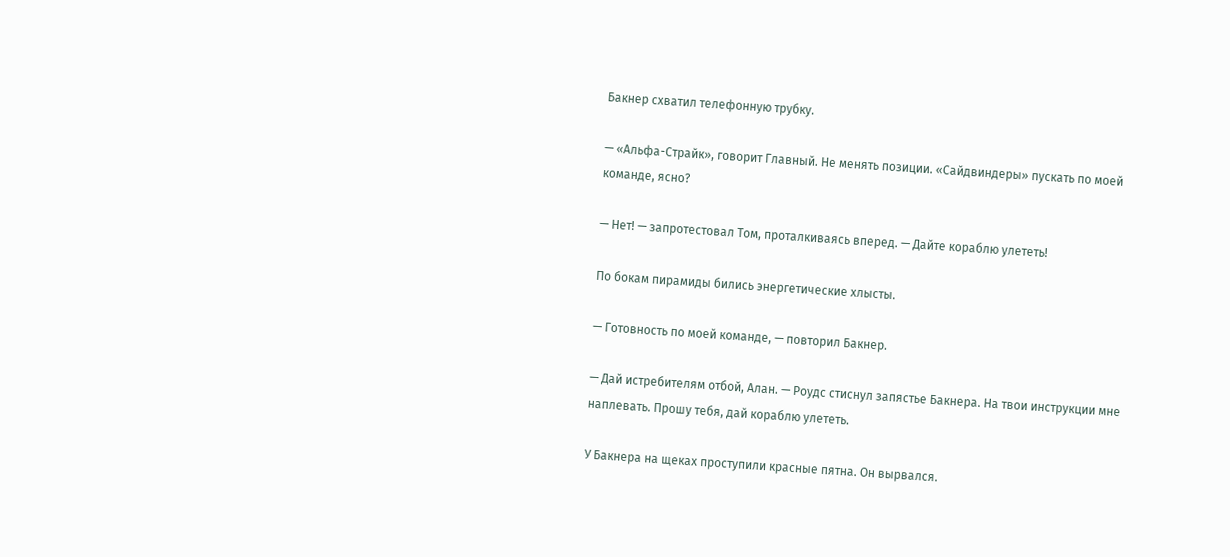Бакнер схватил телефонную трубку.

— «Альфа-Страйк», говорит Главный. Не менять позиции. «Сайдвиндеры» пускать по моей команде, ясно?

— Нет! — запротестовал Том, проталкиваясь вперед. — Дайте кораблю улететь!

По бокам пирамиды бились энергетические хлысты.

— Готовность по моей команде, — повторил Бакнер.

— Дай истребителям отбой, Алан. — Роудс стиснул запястье Бакнера. На твои инструкции мне наплевать. Прошу тебя, дай кораблю улететь.

У Бакнера на щеках проступили красные пятна. Он вырвался.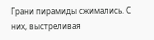Грани пирамиды сжимались. С них, выстреливая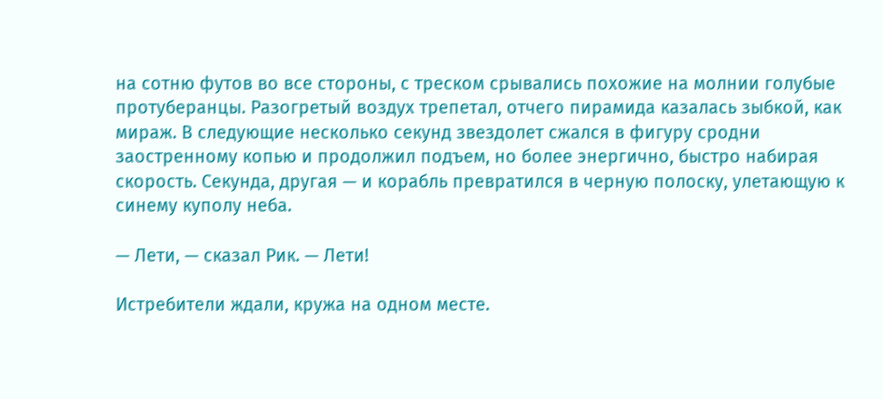на сотню футов во все стороны, с треском срывались похожие на молнии голубые протуберанцы. Разогретый воздух трепетал, отчего пирамида казалась зыбкой, как мираж. В следующие несколько секунд звездолет сжался в фигуру сродни заостренному копью и продолжил подъем, но более энергично, быстро набирая скорость. Секунда, другая — и корабль превратился в черную полоску, улетающую к синему куполу неба.

— Лети, — сказал Рик. — Лети!

Истребители ждали, кружа на одном месте.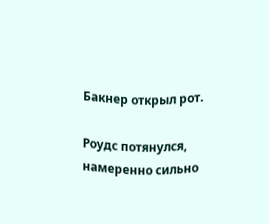Бакнер открыл рот.

Роудс потянулся, намеренно сильно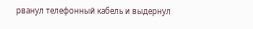рванул телефонный кабель и выдернул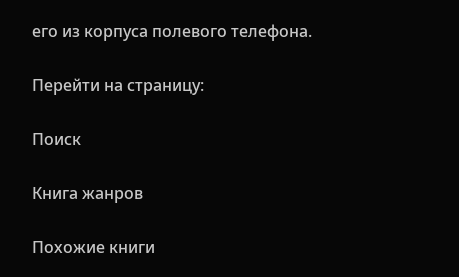его из корпуса полевого телефона.

Перейти на страницу:

Поиск

Книга жанров

Похожие книги